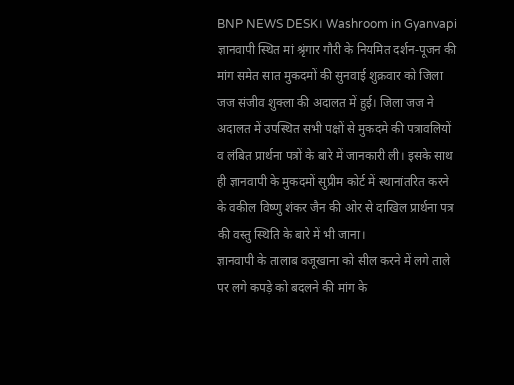BNP NEWS DESK। Washroom in Gyanvapi ज्ञानवापी स्थित मां श्रृंगार गौरी के नियमित दर्शन-पूजन की मांग समेत सात मुकदमों की सुनवाई शुक्रवार को जिला जज संजीव शुक्ला की अदालत में हुई। जिला जज ने अदालत में उपस्थित सभी पक्षों से मुकदमे की पत्रावलियों व लंबित प्रार्थना पत्रों के बारे में जानकारी ली। इसके साथ ही ज्ञानवापी के मुकदमों सुप्रीम कोर्ट में स्थानांतरित करने के वकील विष्णु शंकर जैन की ओर से दाखिल प्रार्थना पत्र की वस्तु स्थिति के बारे में भी जाना।
ज्ञानवापी के तालाब वजूखाना को सील करने में लगे ताले पर लगे कपड़े को बदलने की मांग के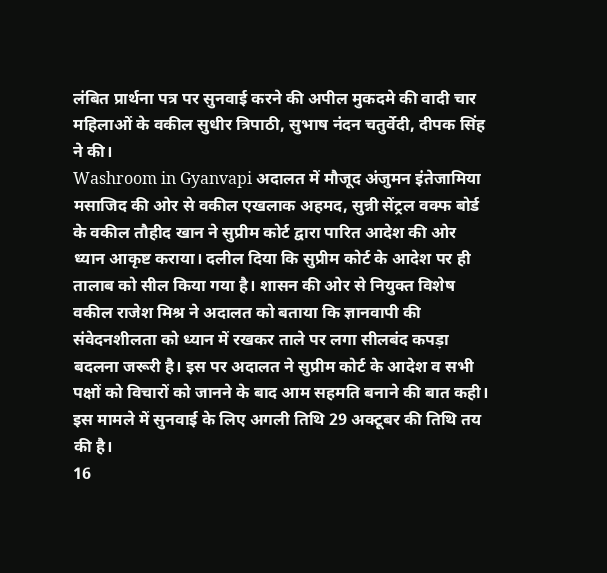लंबित प्रार्थना पत्र पर सुनवाई करने की अपील मुकदमे की वादी चार महिलाओं के वकील सुधीर त्रिपाठी, सुभाष नंदन चतुर्वेदी, दीपक सिंह ने की।
Washroom in Gyanvapi अदालत में मौजूद अंजुमन इंतेजामिया मसाजिद की ओर से वकील एखलाक अहमद, सुन्नी सेंट्रल वक्फ बोर्ड के वकील तौहीद खान ने सुप्रीम कोर्ट द्वारा पारित आदेश की ओर ध्यान आकृष्ट कराया। दलील दिया कि सुप्रीम कोर्ट के आदेश पर ही तालाब को सील किया गया है। शासन की ओर से नियुक्त विशेष वकील राजेश मिश्र ने अदालत को बताया कि ज्ञानवापी की संवेदनशीलता को ध्यान में रखकर ताले पर लगा सीलबंद कपड़ा बदलना जरूरी है। इस पर अदालत ने सुप्रीम कोर्ट के आदेश व सभी पक्षों को विचारों को जानने के बाद आम सहमति बनाने की बात कही। इस मामले में सुनवाई के लिए अगली तिथि 29 अक्टूबर की तिथि तय की है।
16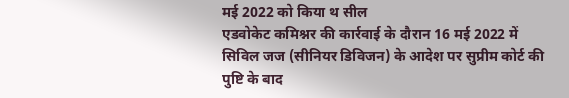मई 2022 को किया थ सील
एडवोकेट कमिश्नर की कार्रवाई के दौरान 16 मई 2022 में सिविल जज (सीनियर डिविजन) के आदेश पर सुप्रीम कोर्ट की पुष्टि के बाद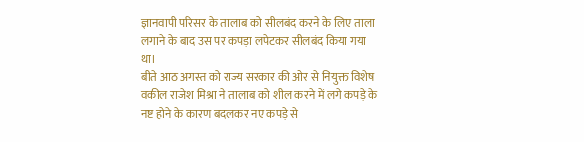ज्ञानवापी परिसर के तालाब को सीलबंद करने के लिए ताला लगाने के बाद उस पर कपड़ा लपेटकर सीलबंद किया गया था।
बीते आठ अगस्त को राज्य सरकार की ओर से नियुक्त विशेष वकील राजेश मिश्रा ने तालाब को शील करने में लगे कपड़े के नष्ट होने के कारण बदलकर नए कपड़े से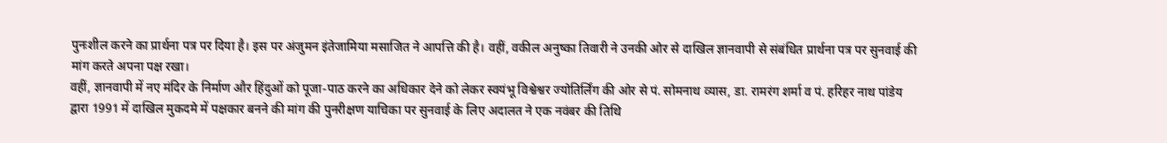पुनःशील करने का प्रार्थना पत्र पर दिया है। इस पर अंजुमन इंतेजामिया मसाजित ने आपत्ति की है। वहीं, वकील अनुष्का तिवारी ने उनकी ओर से दाखिल ज्ञानवापी से संबंधित प्रार्थना पत्र पर सुनवाई की मांग करते अपना पक्ष रखा।
वहीं, ज्ञानवापी में नए मंदिर के निर्माण और हिंदुओं को पूजा-पाठ करने का अधिकार देने को लेकर स्वयंभू विश्वेश्वर ज्योतिर्लिंग की ओर से पं. सोमनाथ व्यास, डा. रामरंग शर्मा व पं. हरिहर नाथ पांडेय द्वारा 1991 में दाखिल मुकदमे में पक्षकार बनने की मांग की पुनरीक्षण याचिका पर सुनवाई के लिए अदालत ने एक नवंबर की तिथि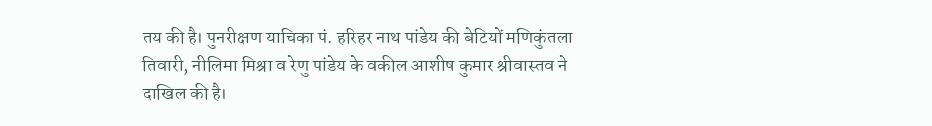तय की है। पुनरीक्षण याचिका पं. हरिहर नाथ पांडेय की बेटियों मणिकुंतला तिवारी, नीलिमा मिश्रा व रेणु पांडेय के वकील आशीष कुमार श्रीवास्तव ने दाखिल की है।